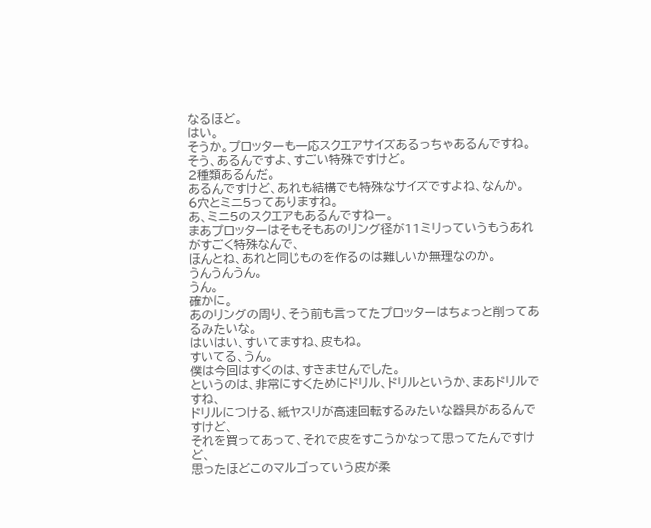なるほど。
はい。
そうか。プロッターも一応スクエアサイズあるっちゃあるんですね。
そう、あるんですよ、すごい特殊ですけど。
2種類あるんだ。
あるんですけど、あれも結構でも特殊なサイズですよね、なんか。
6穴とミニ5ってありますね。
あ、ミニ5のスクエアもあるんですねー。
まあプロッターはそもそもあのリング径が11ミリっていうもうあれがすごく特殊なんで、
ほんとね、あれと同じものを作るのは難しいか無理なのか。
うんうんうん。
うん。
確かに。
あのリングの周り、そう前も言ってたプロッターはちょっと削ってあるみたいな。
はいはい、すいてますね、皮もね。
すいてる、うん。
僕は今回はすくのは、すきませんでした。
というのは、非常にすくためにドリル、ドリルというか、まあドリルですね、
ドリルにつける、紙ヤスリが高速回転するみたいな器具があるんですけど、
それを買ってあって、それで皮をすこうかなって思ってたんですけど、
思ったほどこのマルゴっていう皮が柔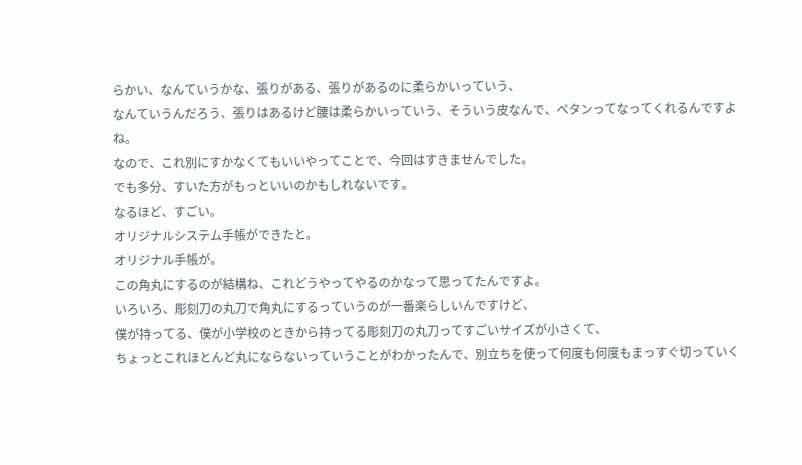らかい、なんていうかな、張りがある、張りがあるのに柔らかいっていう、
なんていうんだろう、張りはあるけど腰は柔らかいっていう、そういう皮なんで、ペタンってなってくれるんですよね。
なので、これ別にすかなくてもいいやってことで、今回はすきませんでした。
でも多分、すいた方がもっといいのかもしれないです。
なるほど、すごい。
オリジナルシステム手帳ができたと。
オリジナル手帳が。
この角丸にするのが結構ね、これどうやってやるのかなって思ってたんですよ。
いろいろ、彫刻刀の丸刀で角丸にするっていうのが一番楽らしいんですけど、
僕が持ってる、僕が小学校のときから持ってる彫刻刀の丸刀ってすごいサイズが小さくて、
ちょっとこれほとんど丸にならないっていうことがわかったんで、別立ちを使って何度も何度もまっすぐ切っていく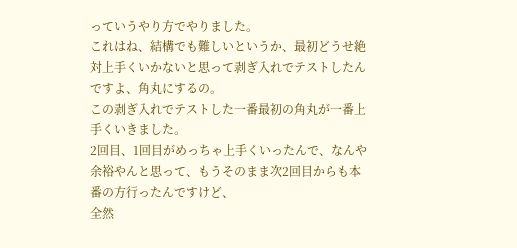っていうやり方でやりました。
これはね、結構でも難しいというか、最初どうせ絶対上手くいかないと思って剥ぎ入れでテストしたんですよ、角丸にするの。
この剥ぎ入れでテストした一番最初の角丸が一番上手くいきました。
2回目、1回目がめっちゃ上手くいったんで、なんや余裕やんと思って、もうそのまま次2回目からも本番の方行ったんですけど、
全然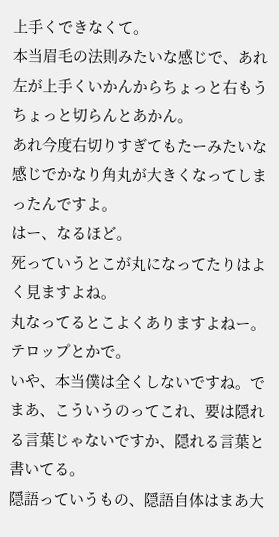上手くできなくて。
本当眉毛の法則みたいな感じで、あれ左が上手くいかんからちょっと右もうちょっと切らんとあかん。
あれ今度右切りすぎてもたーみたいな感じでかなり角丸が大きくなってしまったんですよ。
はー、なるほど。
死っていうとこが丸になってたりはよく見ますよね。
丸なってるとこよくありますよねー。
テロップとかで。
いや、本当僕は全くしないですね。でまあ、こういうのってこれ、要は隠れる言葉じゃないですか、隠れる言葉と書いてる。
隠語っていうもの、隠語自体はまあ大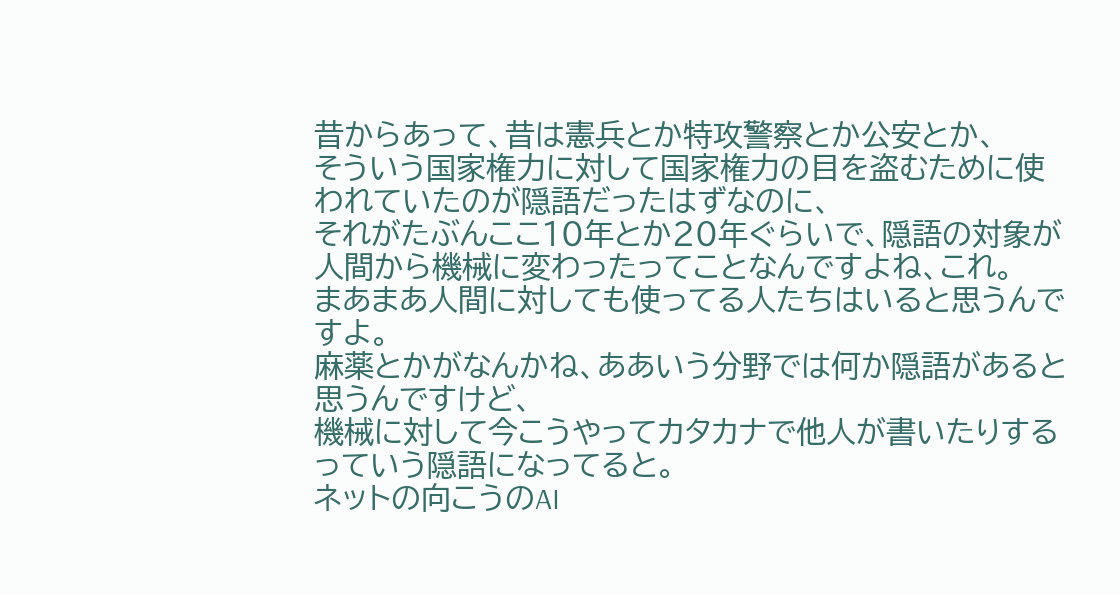昔からあって、昔は憲兵とか特攻警察とか公安とか、
そういう国家権力に対して国家権力の目を盗むために使われていたのが隠語だったはずなのに、
それがたぶんここ10年とか20年ぐらいで、隠語の対象が人間から機械に変わったってことなんですよね、これ。
まあまあ人間に対しても使ってる人たちはいると思うんですよ。
麻薬とかがなんかね、ああいう分野では何か隠語があると思うんですけど、
機械に対して今こうやってカタカナで他人が書いたりするっていう隠語になってると。
ネットの向こうのAI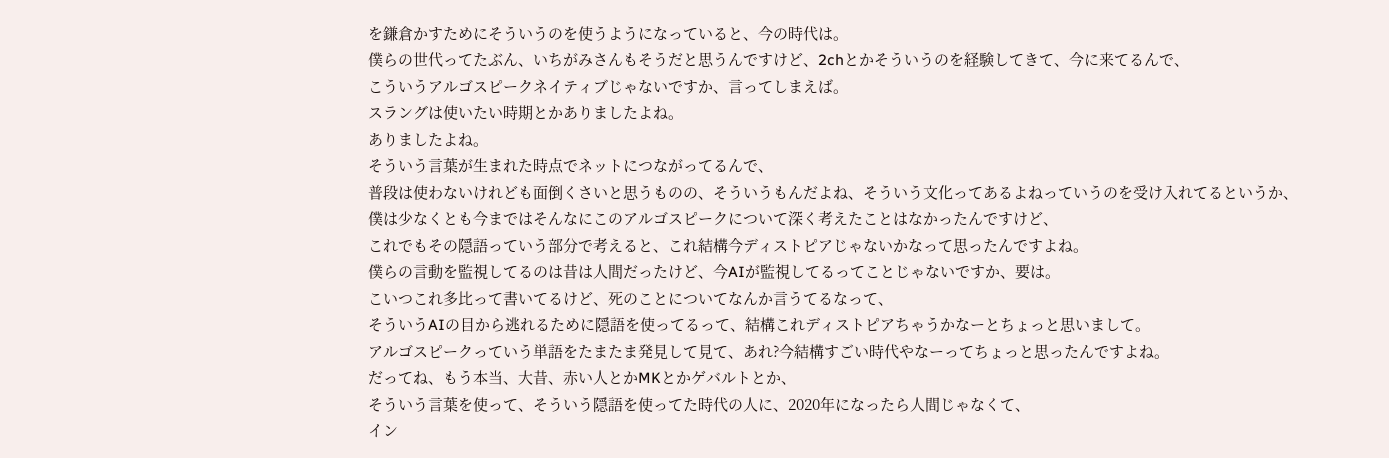を鎌倉かすためにそういうのを使うようになっていると、今の時代は。
僕らの世代ってたぶん、いちがみさんもそうだと思うんですけど、2chとかそういうのを経験してきて、今に来てるんで、
こういうアルゴスピークネイティブじゃないですか、言ってしまえば。
スラングは使いたい時期とかありましたよね。
ありましたよね。
そういう言葉が生まれた時点でネットにつながってるんで、
普段は使わないけれども面倒くさいと思うものの、そういうもんだよね、そういう文化ってあるよねっていうのを受け入れてるというか、
僕は少なくとも今まではそんなにこのアルゴスピークについて深く考えたことはなかったんですけど、
これでもその隠語っていう部分で考えると、これ結構今ディストピアじゃないかなって思ったんですよね。
僕らの言動を監視してるのは昔は人間だったけど、今AIが監視してるってことじゃないですか、要は。
こいつこれ多比って書いてるけど、死のことについてなんか言うてるなって、
そういうAIの目から逃れるために隠語を使ってるって、結構これディストピアちゃうかなーとちょっと思いまして。
アルゴスピークっていう単語をたまたま発見して見て、あれ?今結構すごい時代やなーってちょっと思ったんですよね。
だってね、もう本当、大昔、赤い人とかMKとかゲバルトとか、
そういう言葉を使って、そういう隠語を使ってた時代の人に、2020年になったら人間じゃなくて、
イン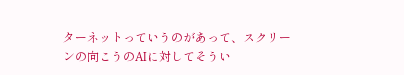ターネットっていうのがあって、スクリーンの向こうのAIに対してそうい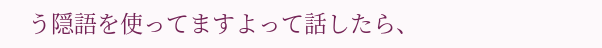う隠語を使ってますよって話したら、